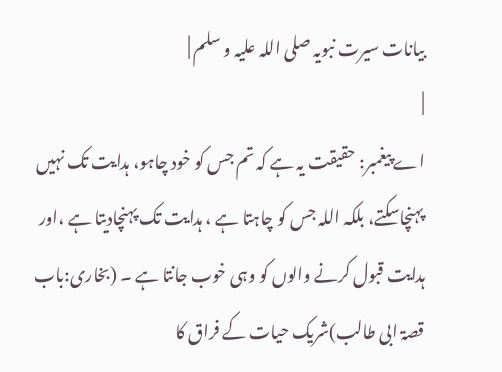بیانات سیرت نبویہ صلی اللہ علیہ و سلم |
|
اے پیغمبر: حقیقت یہ ہے کہ تم جس کو خود چاہو، ہدایت تک نہیں پہنچاسکتے، بلکہ اللہ جس کو چاہتا ہے ، ہدایت تک پہنچادیتا ہے ،اور ہدایت قبول کرنے والوں کو وہی خوب جانتا ہے ۔ (بخاری:باب قصۃ ابی طالب)شریک حیات کے فراق کا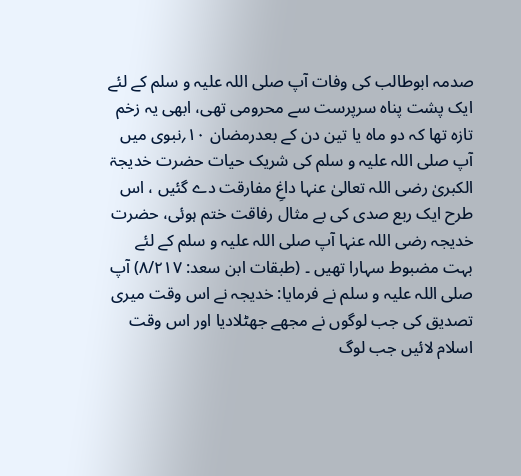صدمہ ابوطالب کی وفات آپ صلی اللہ علیہ و سلم کے لئے ایک پشت پناہ سرپرست سے محرومی تھی، ابھی یہ زخم تازہ تھا کہ دو ماہ یا تین دن کے بعدرمضان ۱۰؍نبوی میں آپ صلی اللہ علیہ و سلم کی شریک حیات حضرت خدیجۃ الکبریٰ رضی اللہ تعالیٰ عنہا داغِ مفارقت دے گئیں ، اس طرح ایک ربع صدی کی بے مثال رفاقت ختم ہوئی، حضرت خدیجہ رضی اللہ عنہا آپ صلی اللہ علیہ و سلم کے لئے بہت مضبوط سہارا تھیں ۔ (طبقات ابن سعد: ۸/۲۱۷) آپ صلی اللہ علیہ و سلم نے فرمایا: خدیجہ نے اس وقت میری تصدیق کی جب لوگوں نے مجھے جھٹلادیا اور اس وقت اسلام لائیں جب لوگ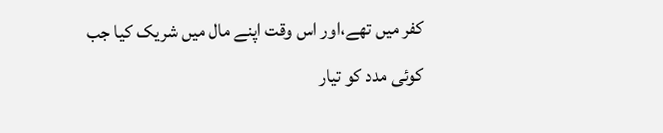کفر میں تھے،اور اس وقت اپنے مال میں شریک کیا جب کوئی مدد کو تیار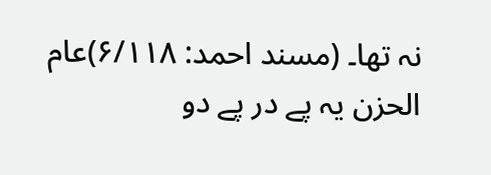نہ تھا۔ (مسند احمد: ۶/۱۱۸)عام الحزن یہ پے در پے دو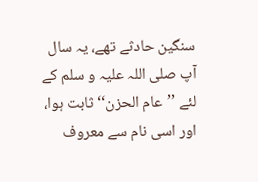سنگین حادثے تھے، یہ سال آپ صلی اللہ علیہ و سلم کے لئے ’’عام الحزن‘‘ ثابت ہوا، اور اسی نام سے معروف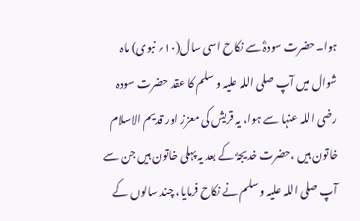ہوا۔حضرت سودہؓ سے نکاح اسی سال(۱۰؍ نبوی) ماہ شوال میں آپ صلی اللہ علیہ و سلم کا عقد حضرت سودہ رضی اللہ عنہا سے ہوا، یہ قریش کی معزز اور قدیم الاسلام خاتون ہیں ،حضرت خدیجہؓ کے بعد یہ پہلی خاتون ہیں جن سے آپ صلی اللہ علیہ و سلم نے نکاح فرمایا، چند سالوں کے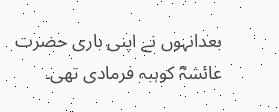بعدانہوں نے اپنی باری حضرت عائشہؓ کوہبہ فرمادی تھی۔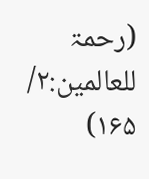(رحمۃ للعالمین:۲/ ۱۶۵)